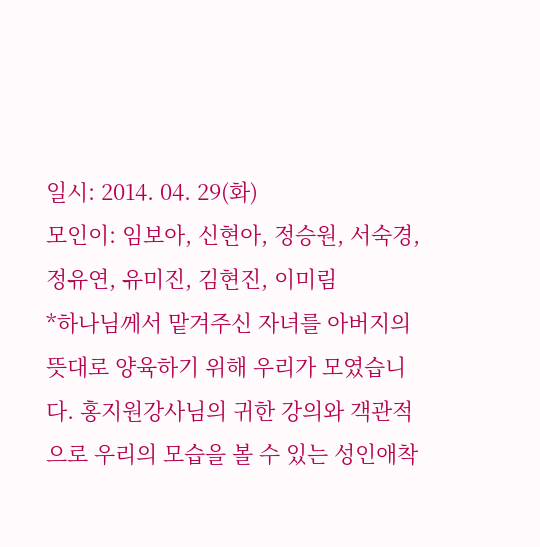일시: 2014. 04. 29(화)
모인이: 임보아, 신현아, 정승원, 서숙경, 정유연, 유미진, 김현진, 이미림
*하나님께서 맡겨주신 자녀를 아버지의 뜻대로 양육하기 위해 우리가 모였습니다. 홍지원강사님의 귀한 강의와 객관적으로 우리의 모습을 볼 수 있는 성인애착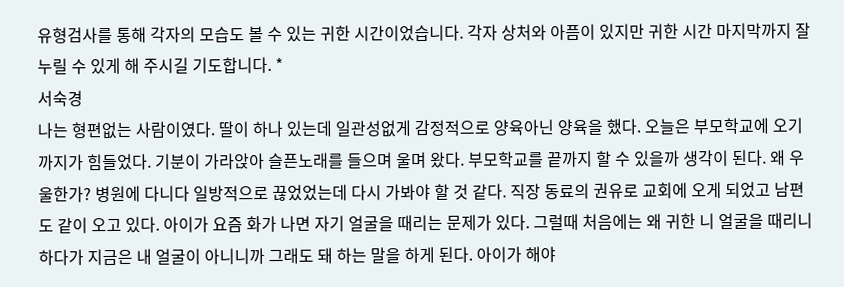유형검사를 통해 각자의 모습도 볼 수 있는 귀한 시간이었습니다. 각자 상처와 아픔이 있지만 귀한 시간 마지막까지 잘 누릴 수 있게 해 주시길 기도합니다. *
서숙경
나는 형편없는 사람이였다. 딸이 하나 있는데 일관성없게 감정적으로 양육아닌 양육을 했다. 오늘은 부모학교에 오기까지가 힘들었다. 기분이 가라앉아 슬픈노래를 들으며 울며 왔다. 부모학교를 끝까지 할 수 있을까 생각이 된다. 왜 우울한가? 병원에 다니다 일방적으로 끊었었는데 다시 가봐야 할 것 같다. 직장 동료의 권유로 교회에 오게 되었고 남편도 같이 오고 있다. 아이가 요즘 화가 나면 자기 얼굴을 때리는 문제가 있다. 그럴때 처음에는 왜 귀한 니 얼굴을 때리니 하다가 지금은 내 얼굴이 아니니까 그래도 돼 하는 말을 하게 된다. 아이가 해야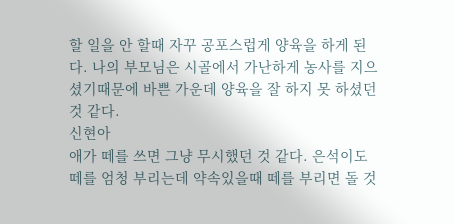할 일을 안 할때 자꾸 공포스럽게 양육을 하게 된다. 나의 부모님은 시골에서 가난하게 농사를 지으셨기때문에 바쁜 가운데 양육을 잘 하지 못 하셨던 것 같다.
신현아
애가 떼를 쓰면 그냥 무시했던 것 같다. 은석이도 떼를 엄청 부리는데 약속있을때 떼를 부리면 돌 것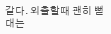같다. 외출할때 괜히 뻗대는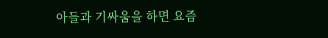아들과 기싸움을 하면 요즘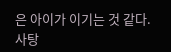은 아이가 이기는 것 같다. 사탕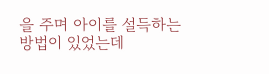을 주며 아이를 설득하는 방법이 있었는데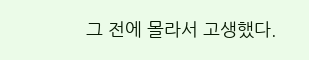그 전에 몰라서 고생했다.